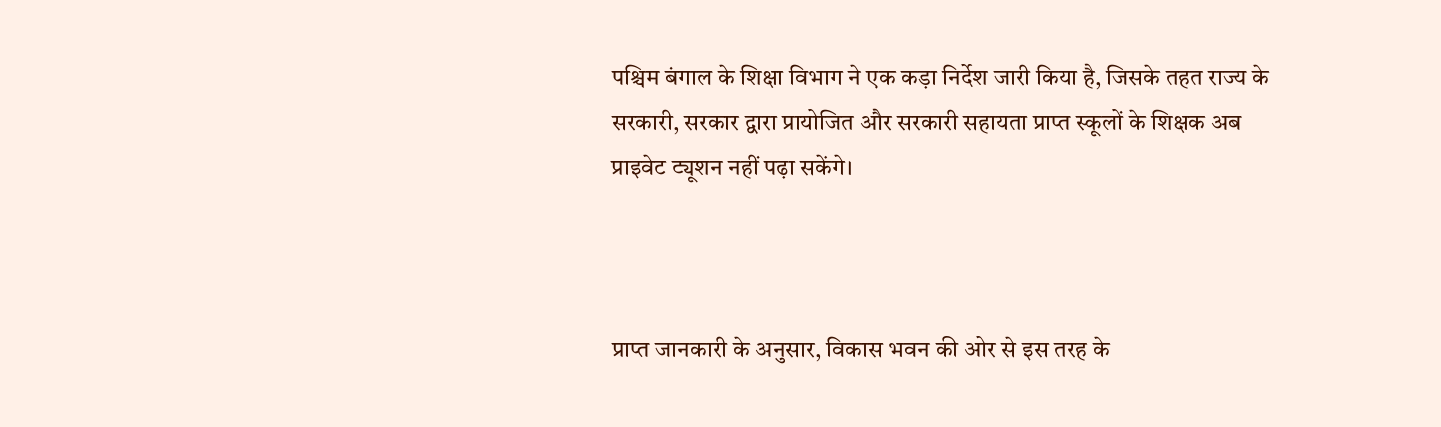पश्चिम बंगाल के शिक्षा विभाग ने एक कड़ा निर्देश जारी किया है, जिसके तहत राज्य के सरकारी, सरकार द्वारा प्रायोजित और सरकारी सहायता प्राप्त स्कूलों के शिक्षक अब प्राइवेट ट्यूशन नहीं पढ़ा सकेंगे।



प्राप्त जानकारी के अनुसार, विकास भवन की ओर से इस तरह के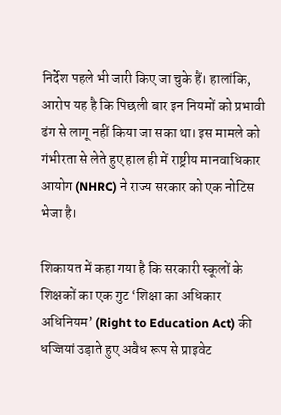निर्देश पहले भी जारी किए जा चुके हैं। हालांकि, आरोप यह है कि पिछली बार इन नियमों को प्रभावी ढंग से लागू नहीं किया जा सका था। इस मामले को गंभीरता से लेते हुए हाल ही में राष्ट्रीय मानवाधिकार आयोग (NHRC) ने राज्य सरकार को एक नोटिस भेजा है।

शिकायत में कहा गया है कि सरकारी स्कूलों के शिक्षकों का एक गुट ‘शिक्षा का अधिकार अधिनियम’ (Right to Education Act) की धज्जियां उड़ाते हुए अवैध रूप से प्राइवेट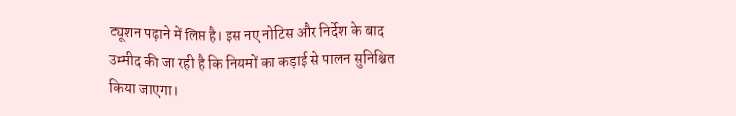ट्यूशन पढ़ाने में लिप्त है। इस नए नोटिस और निर्देश के बाद उम्मीद की जा रही है कि नियमों का कड़ाई से पालन सुनिश्चित किया जाएगा।